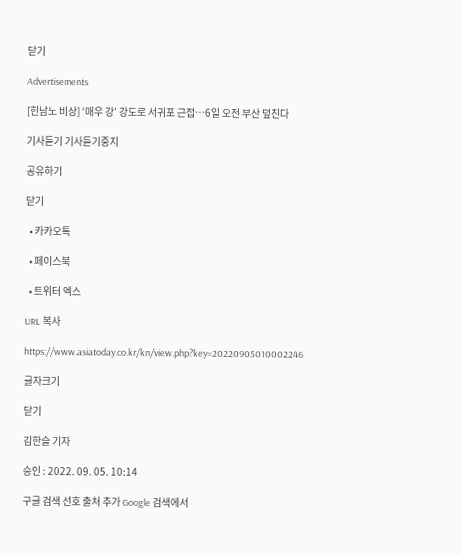닫기

Advertisements

[힌남노 비상] ‘매우 강’ 강도로 서귀포 근접…6일 오전 부산 덮친다

기사듣기 기사듣기중지

공유하기

닫기

  • 카카오톡

  • 페이스북

  • 트위터 엑스

URL 복사

https://www.asiatoday.co.kr/kn/view.php?key=20220905010002246

글자크기

닫기

김한슬 기자

승인 : 2022. 09. 05. 10:14

구글 검색 선호 출처 추가 Google 검색에서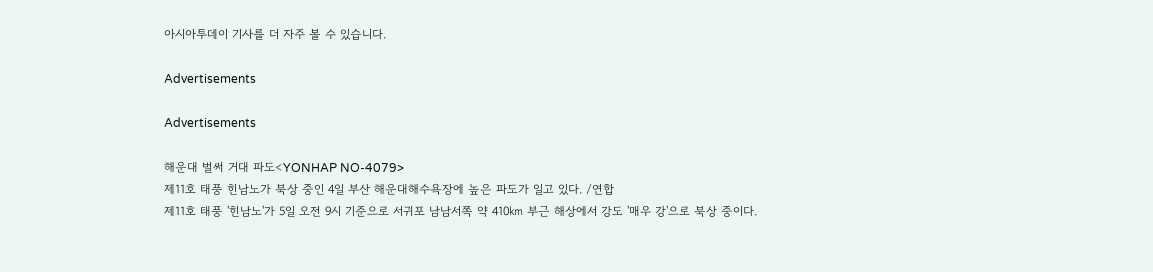아시아투데이 기사를 더 자주 볼 수 있습니다.

Advertisements

Advertisements

해운대 벌써 거대 파도<YONHAP NO-4079>
제11호 태풍 힌남노가 북상 중인 4일 부산 해운대해수욕장에 높은 파도가 일고 있다. /연합
제11호 태풍 '힌남노'가 5일 오전 9시 기준으로 서귀포 남남서쪽 약 410㎞ 부근 해상에서 강도 '매우 강'으로 북상 중이다.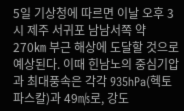5일 기상청에 따르면 이날 오후 3시 제주 서귀포 남남서쪽 약 270㎞ 부근 해상에 도달할 것으로 예상된다. 이때 힌남노의 중심기압과 최대풍속은 각각 935hPa(헥토파스칼)과 49㎧로, 강도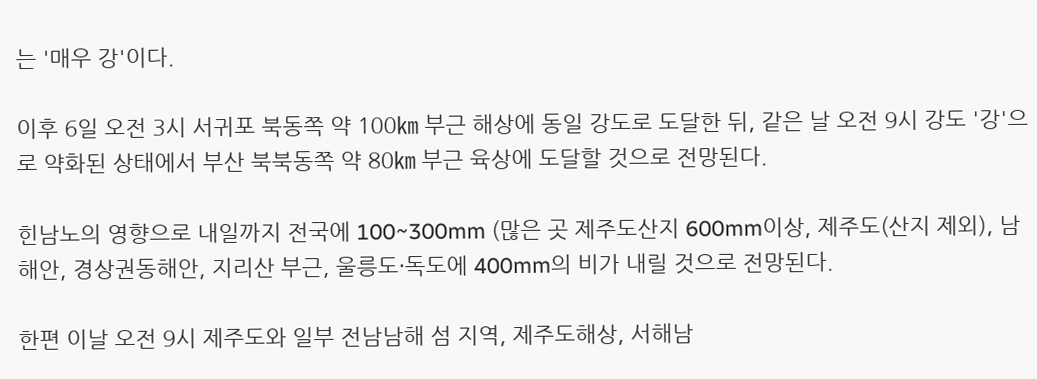는 '매우 강'이다.

이후 6일 오전 3시 서귀포 북동쪽 약 100㎞ 부근 해상에 동일 강도로 도달한 뒤, 같은 날 오전 9시 강도 '강'으로 약화된 상태에서 부산 북북동쪽 약 80㎞ 부근 육상에 도달할 것으로 전망된다.

힌남노의 영향으로 내일까지 전국에 100~300mm (많은 곳 제주도산지 600mm이상, 제주도(산지 제외), 남해안, 경상권동해안, 지리산 부근, 울릉도·독도에 400mm의 비가 내릴 것으로 전망된다.

한편 이날 오전 9시 제주도와 일부 전남남해 섬 지역, 제주도해상, 서해남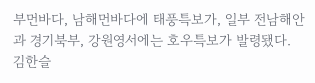부먼바다, 남해먼바다에 태풍특보가, 일부 전남해안과 경기북부, 강원영서에는 호우특보가 발령됐다.
김한슬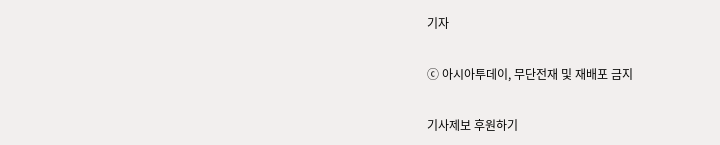기자

ⓒ 아시아투데이, 무단전재 및 재배포 금지

기사제보 후원하기